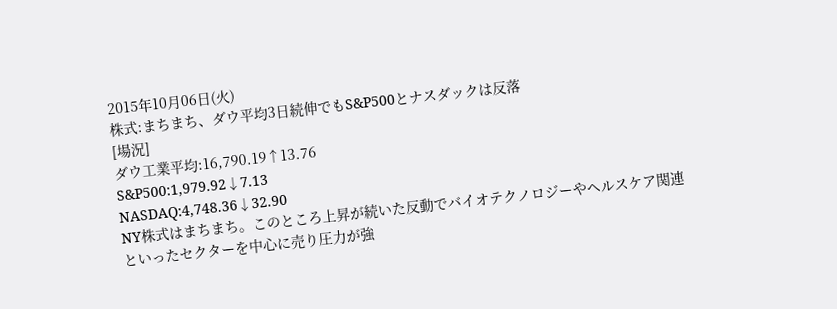2015年10月06日(火)
株式:まちまち、ダウ平均3日続伸でもS&P500とナスダックは反落
[場況]
ダウ工業平均:16,790.19↑13.76
S&P500:1,979.92↓7.13
NASDAQ:4,748.36↓32.90
NY株式はまちまち。このところ上昇が続いた反動でバイオテクノロジーやヘルスケア関連といったセクターを中心に売り圧力が強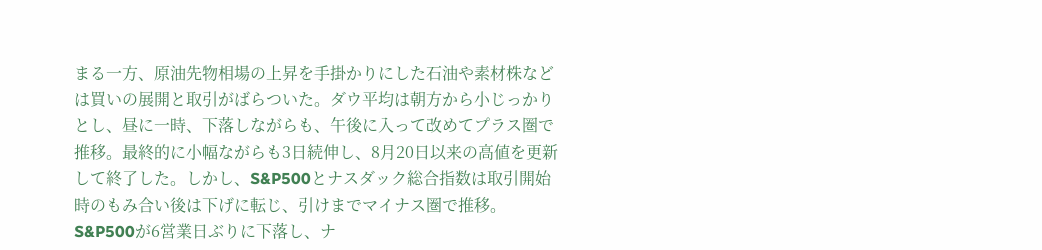まる一方、原油先物相場の上昇を手掛かりにした石油や素材株などは買いの展開と取引がばらついた。ダウ平均は朝方から小じっかりとし、昼に一時、下落しながらも、午後に入って改めてプラス圏で推移。最終的に小幅ながらも3日続伸し、8月20日以来の高値を更新して終了した。しかし、S&P500とナスダック総合指数は取引開始時のもみ合い後は下げに転じ、引けまでマイナス圏で推移。S&P500が6営業日ぶりに下落し、ナ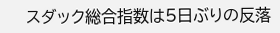スダック総合指数は5日ぶりの反落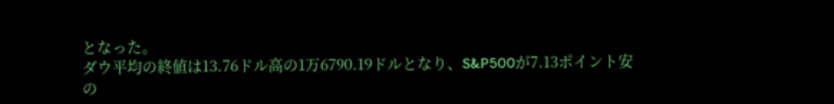となった。
ダウ平均の終値は13.76ドル高の1万6790.19ドルとなり、S&P500が7.13ポイント安の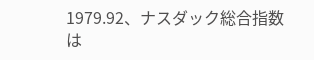1979.92、ナスダック総合指数は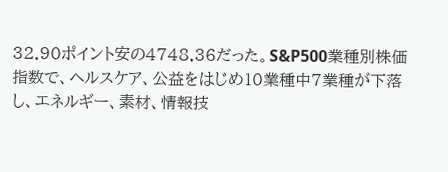32.90ポイント安の4748.36だった。S&P500業種別株価指数で、ヘルスケア、公益をはじめ10業種中7業種が下落し、エネルギー、素材、情報技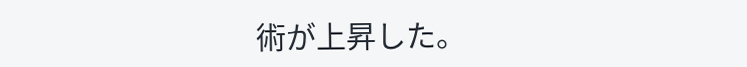術が上昇した。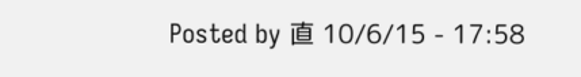Posted by 直 10/6/15 - 17:58